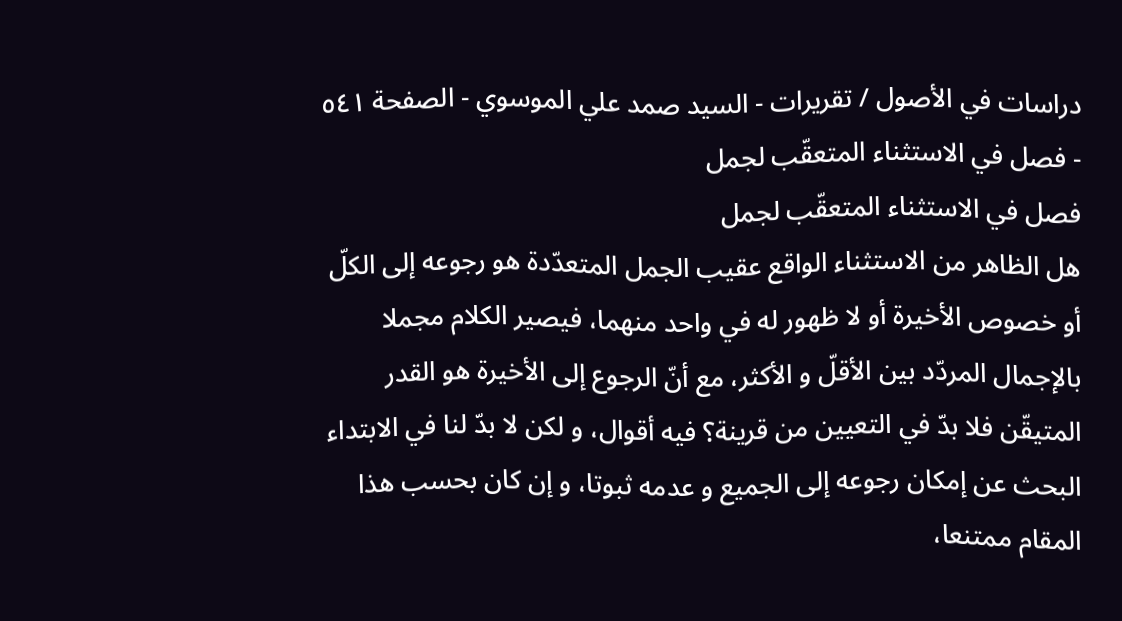دراسات في الأصول / تقريرات - السيد صمد علي الموسوي - الصفحة ٥٤١ - فصل في الاستثناء المتعقّب لجمل
فصل في الاستثناء المتعقّب لجمل
هل الظاهر من الاستثناء الواقع عقيب الجمل المتعدّدة هو رجوعه إلى الكلّ أو خصوص الأخيرة أو لا ظهور له في واحد منهما، فيصير الكلام مجملا بالإجمال المردّد بين الأقلّ و الأكثر، مع أنّ الرجوع إلى الأخيرة هو القدر المتيقّن فلا بدّ في التعيين من قرينة؟ فيه أقوال، و لكن لا بدّ لنا في الابتداء البحث عن إمكان رجوعه إلى الجميع و عدمه ثبوتا، و إن كان بحسب هذا المقام ممتنعا،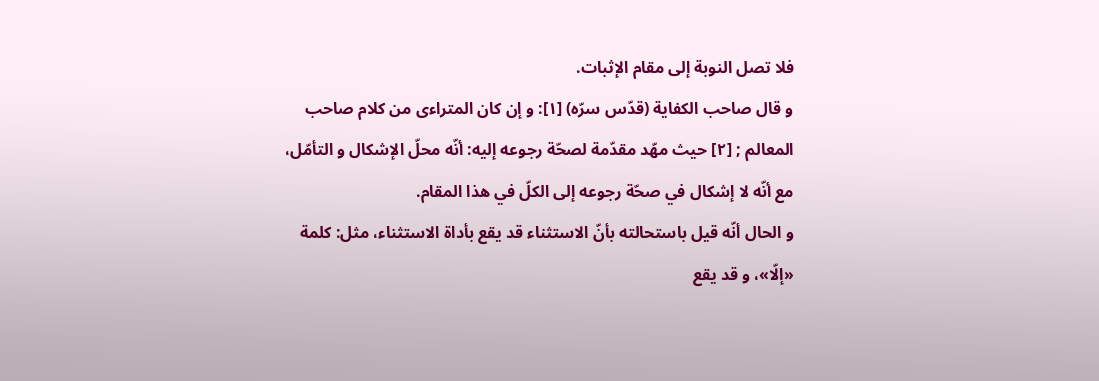فلا تصل النوبة إلى مقام الإثبات.
و قال صاحب الكفاية (قدّس سرّه) [١]: و إن كان المتراءى من كلام صاحب المعالم ; [٢] حيث مهّد مقدّمة لصحّة رجوعه إليه: أنّه محلّ الإشكال و التأمّل، مع أنّه لا إشكال في صحّة رجوعه إلى الكلّ في هذا المقام.
و الحال أنّه قيل باستحالته بأنّ الاستثناء قد يقع بأداة الاستثناء، مثل: كلمة «إلّا»، و قد يقع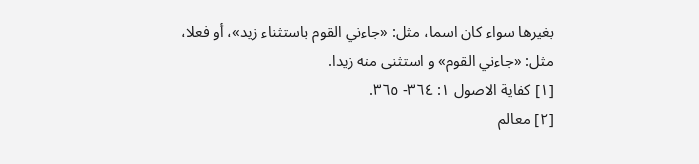بغيرها سواء كان اسما، مثل: «جاءني القوم باستثناء زيد»، أو فعلا، مثل: «جاءني القوم» و استثنى منه زيدا.
[١] كفاية الاصول ١: ٣٦٤- ٣٦٥.
[٢] معالم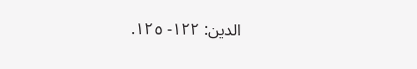الدين: ١٢٢- ١٢٥.